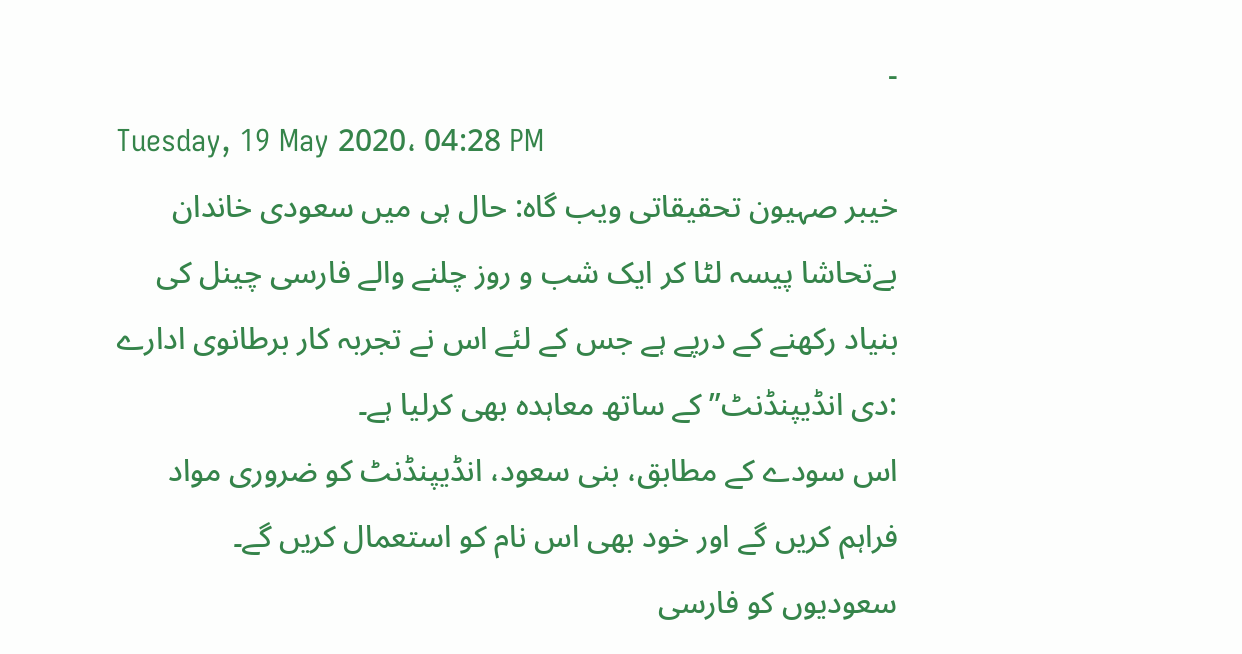-
Tuesday, 19 May 2020، 04:28 PM
خیبر صہیون تحقیقاتی ویب گاہ: حال ہی میں سعودی خاندان بےتحاشا پیسہ لٹا کر ایک شب و روز چلنے والے فارسی چینل کی بنیاد رکھنے کے درپے ہے جس کے لئے اس نے تجربہ کار برطانوی ادارے :دی انڈیپنڈنٹ” کے ساتھ معاہدہ بھی کرلیا ہے۔
اس سودے کے مطابق، بنی سعود، انڈیپنڈنٹ کو ضروری مواد فراہم کریں گے اور خود بھی اس نام کو استعمال کریں گے۔
سعودیوں کو فارسی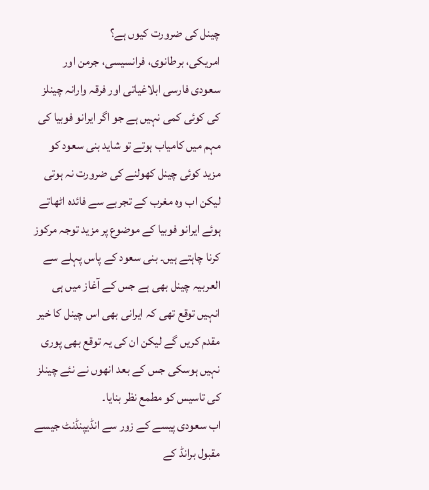چینل کی ضرورت کیوں ہے؟
امریکی، برطانوی، فرانسیسی، جرمن اور سعودی فارسی ابلاغیاتی اور فرقہ وارانہ چینلز کی کوئی کمی نہیں ہے جو اگر ایرانو فوبیا کی مہم میں کامیاب ہوتے تو شاید بنی سعود کو مزید کوئی چینل کھولنے کی ضرورت نہ ہوتی لیکن اب وہ مغرب کے تجربے سے فائدہ اٹھاتے ہوئے ایرانو فوبیا کے موضوع پر مزید توجہ مرکوز کرنا چاہتے ہیں۔ بنی سعود کے پاس پہلے سے العربیہ چینل بھی ہے جس کے آغاز میں ہی انہیں توقع تھی کہ ایرانی بھی اس چینل کا خیر مقدم کریں گے لیکن ان کی یہ توقع بھی پوری نہیں ہوسکی جس کے بعد انھوں نے نئے چینلز کی تاسیس کو مطمع نظر بنایا۔
اب سعودی پیسے کے زور سے انڈیپنڈنٹ جیسے مقبول برانڈ کے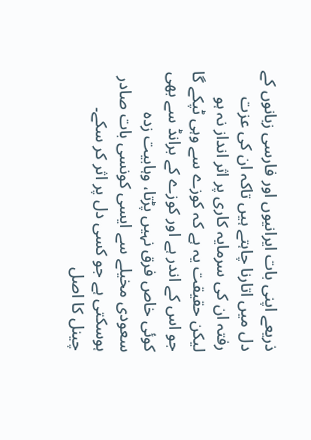ذریعے اپنی بات ایرانیوں اور فارسی زبانوں کے دل میں اتارنا چاہتے ہیں تاکہ ان کی عزت رفتہ ان کی سرمایہ کاری پر اثر انداز نہ ہو لیکن حقیقت یہ ہے کہ کوزے سے وہی ٹپکے گا جو اس کے اندر ہے اور کوزے کے برانڈ سے بھی کوئی خاص فرق نہیں پڑتا، وہابیت زدہ سعودی مخیلے سے ایسی کونسی بات صادر ہوسکتی ہے جو کسی دل پر اثر کر سکے۔
چینل کا اصل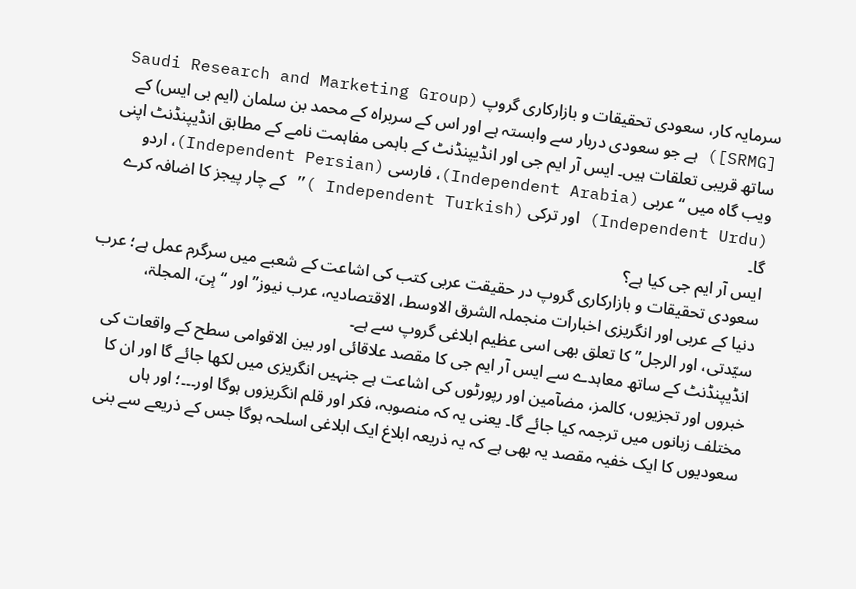سرمایہ کار، سعودی تحقیقات و بازارکاری گروپ (Saudi Research and Marketing Group [SRMG]) ہے جو سعودی دربار سے وابستہ ہے اور اس کے سربراہ کے محمد بن سلمان (ایم بی ایس) کے ساتھ قریبی تعلقات ہیں۔ ایس آر ایم جی اور انڈیپنڈنٹ کے باہمی مفاہمت نامے کے مطابق انڈیپنڈنٹ اپنی ویب گاہ میں “عربی (Independent Arabia)، فارسی (Independent Persian)، اردو (Independent Urdu) اور ترکی (Independent Turkish )” کے چار پیجز کا اضافہ کرے گا۔
ایس آر ایم جی کیا ہے؟
سعودی تحقیقات و بازارکاری گروپ در حقیقت عربی کتب کی اشاعت کے شعبے میں سرگرم عمل ہے؛ عرب دنیا کے عربی اور انگریزی اخبارات منجملہ الشرق الاوسط، الاقتصادیہ، عرب نیوز” اور “ہِیَ، المجلۃ، سیّدتی، اور الرجل” کا تعلق بھی اسی عظیم ابلاغی گروپ سے ہے۔
انڈیپنڈنٹ کے ساتھ معاہدے سے ایس آر ایم جی کا مقصد علاقائی اور بین الاقوامی سطح کے واقعات کی خبروں اور تجزیوں، کالمز، مضآمین اور رپورٹوں کی اشاعت ہے جنہیں انگریزی میں لکھا جائے گا اور ان کا مختلف زبانوں میں ترجمہ کیا جائے گا۔ یعنی یہ کہ منصوبہ، فکر اور قلم انگریزوں ہوگا اور۔۔۔؛ اور ہاں سعودیوں کا ایک خفیہ مقصد یہ بھی ہے کہ یہ ذریعہ ابلاغ ایک ابلاغی اسلحہ ہوگا جس کے ذریعے سے بنی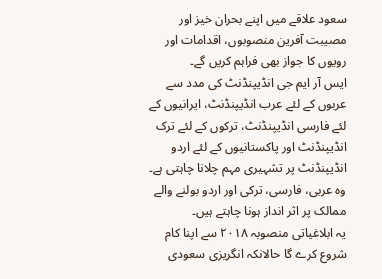سعود علاقے میں اپنے بحران خیز اور مصیبت آفرین منصوبوں، اقدامات اور رویوں کا جواز بھی فراہم کریں گے۔
ایس آر ایم جی انڈیپنڈنٹ کی مدد سے عربوں کے لئے عرب انڈیپنڈنٹ، ایرانیوں کے لئے فارسی انڈیپنڈنٹ، ترکوں کے لئے ترک انڈیپنڈنٹ اور پاکستانیوں کے لئے اردو انڈیپنڈنٹ پر تشہیری مہم چلانا چاہتی ہے۔ وہ عربی، فارسی، ترکی اور اردو بولنے والے ممالک پر اثر انداز ہونا چاہتے ہیں۔
یہ ابلاغیاتی منصوبہ ۲۰۱۸ سے اپنا کام شروع کرے گا حالانکہ انگریزی سعودی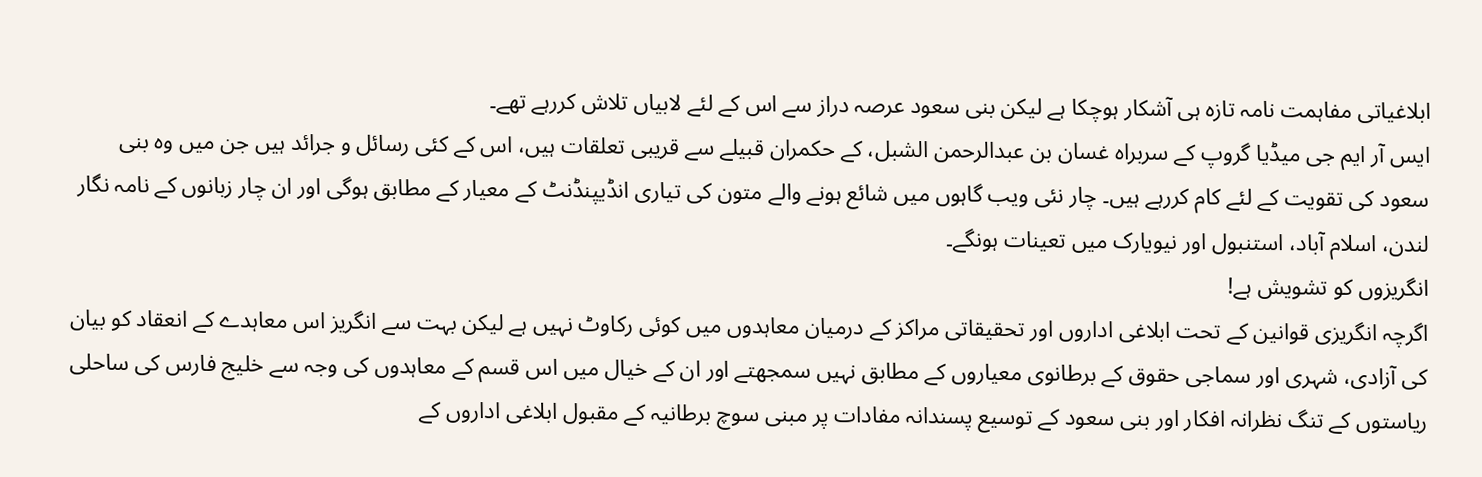ابلاغیاتی مفاہمت نامہ تازہ ہی آشکار ہوچکا ہے لیکن بنی سعود عرصہ دراز سے اس کے لئے لابیاں تلاش کررہے تھے۔
ایس آر ایم جی میڈیا گروپ کے سربراہ غسان بن عبدالرحمن الشبل، کے حکمران قبیلے سے قریبی تعلقات ہیں، اس کے کئی رسائل و جرائد ہیں جن میں وہ بنی سعود کی تقویت کے لئے کام کررہے ہیں۔ چار نئی ویب گاہوں میں شائع ہونے والے متون کی تیاری انڈیپنڈنٹ کے معیار کے مطابق ہوگی اور ان چار زبانوں کے نامہ نگار لندن، اسلام آباد، استنبول اور نیویارک میں تعینات ہونگے۔
انگریزوں کو تشویش ہے!
اگرچہ انگریزی قوانین کے تحت ابلاغی اداروں اور تحقیقاتی مراکز کے درمیان معاہدوں میں کوئی رکاوٹ نہیں ہے لیکن بہت سے انگریز اس معاہدے کے انعقاد کو بیان کی آزادی، شہری اور سماجی حقوق کے برطانوی معیاروں کے مطابق نہیں سمجھتے اور ان کے خیال میں اس قسم کے معاہدوں کی وجہ سے خلیج فارس کی ساحلی ریاستوں کے تنگ نظرانہ افکار اور بنی سعود کے توسیع پسندانہ مفادات پر مبنی سوچ برطانیہ کے مقبول ابلاغی اداروں کے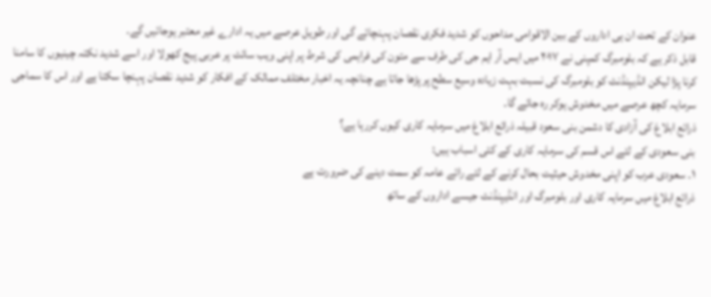عنوان کے تحت ان ہی اداروں کے بین الاقوامی مداحوں کو شدید فکری نقصان پہنچائے گی اور طویل عرصے میں یہ ادارے غیر معتبر ہوجائیں گے۔
قابل ذکر ہے کہ بلومبرگ کمپنی نے ۲۰۱۷ میں ایس آر ایم جی کی طرف سے متون کی فراہمی کی شرط پر اپنی ویب سائٹ پر عربی پیج کھولا اور اسے شدید نکتہ چینیوں کا سامنا کرنا پڑا لیکن انڈیپنڈنٹ کو بلومبرگ کی نسبت بہت زیادہ وسیع سطح پر پڑھا جاتا ہے چنانچہ یہ اخبار مختلف ممالک کے افکار کو شدید نقصان پہنچا سکتا ہے اور اس کا سماجی سرمایہ کچھ عرصے میں مخدوش ہوکر رہ جائے گا۔
ذرائع ابلاغ کی آزادی کا دشمن بنی سعود قبیلہ ذرائع ابلاغ میں سرمایہ کاری کیوں کررہا ہے؟
بنی سعودی کے لئے اس قسم کی سرمایہ کاری کے کئی اسباب ہیں:
۱۔ سعودی عرب کو اپنی مخدوش حیثیت بحال کرنے کے لئے رائے عامہ کو سمت دینے کی ضرورت ہے
ذرائع ابلاغ میں سرمایہ کاری اور بلومبرگ اور انڈیپنڈنٹ جیسے اداروں کے ساتھ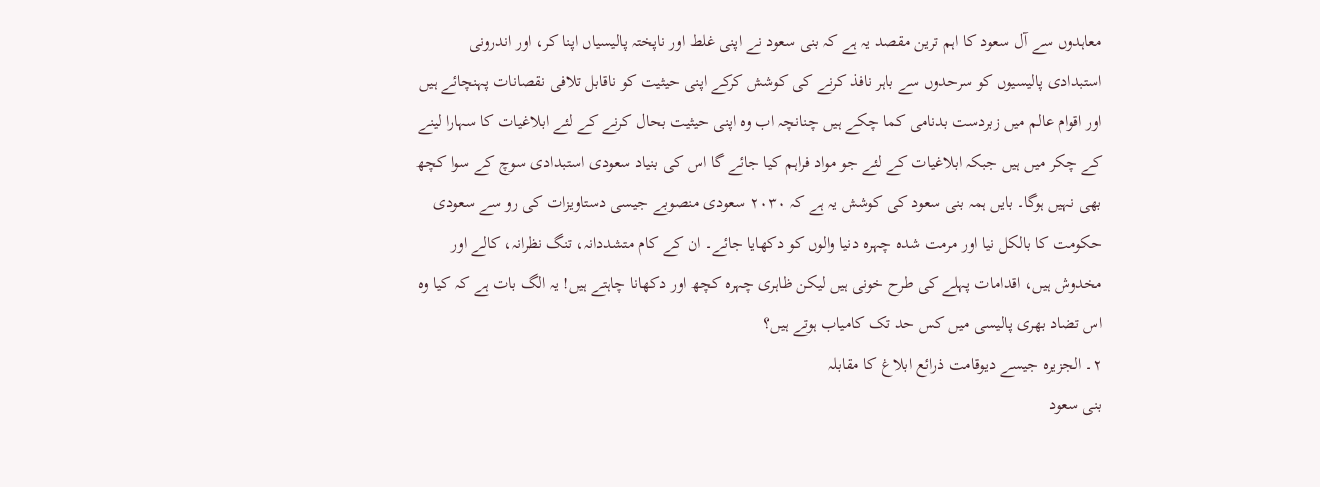معاہدوں سے آل سعود کا اہم ترین مقصد یہ ہے کہ بنی سعود نے اپنی غلط اور ناپختہ پالیسیاں اپنا کر، اور اندرونی استبدادی پالیسیوں کو سرحدوں سے باہر نافذ کرنے کی کوشش کرکے اپنی حیثیت کو ناقابل تلافی نقصانات پہنچائے ہیں اور اقوام عالم میں زبردست بدنامی کما چکے ہیں چنانچہ اب وہ اپنی حیثیت بحال کرنے کے لئے ابلاغیات کا سہارا لینے کے چکر میں ہیں جبکہ ابلاغیات کے لئے جو مواد فراہم کیا جائے گا اس کی بنیاد سعودی استبدادی سوچ کے سوا کچھ بھی نہیں ہوگا۔ بایں ہمہ بنی سعود کی کوشش یہ ہے کہ ۲۰۳۰ سعودی منصوبے جیسی دستاویزات کی رو سے سعودی حکومت کا بالکل نیا اور مرمت شدہ چہرہ دنیا والوں کو دکھایا جائے۔ ان کے کام متشددانہ، تنگ نظرانہ، کالے اور مخدوش ہیں، اقدامات پہلے کی طرح خونی ہیں لیکن ظاہری چہرہ کچھ اور دکھانا چاہتے ہیں! یہ الگ بات ہے کہ کیا وہ اس تضاد بھری پالیسی میں کس حد تک کامیاب ہوتے ہیں؟
۲۔ الجزیرہ جیسے دیوقامت ذرائع ابلاغ کا مقابلہ
بنی سعود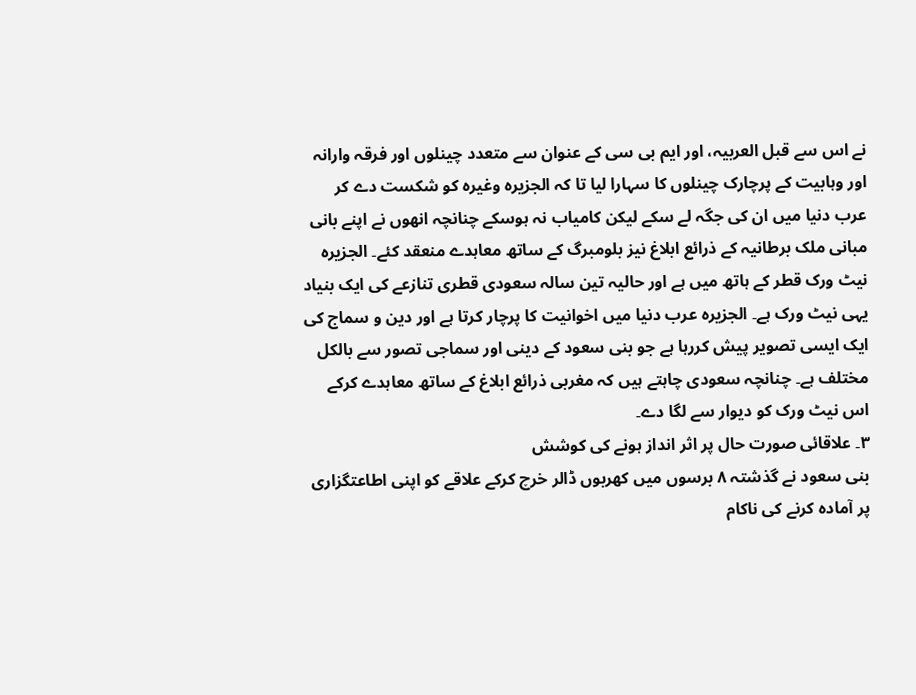نے اس سے قبل العربیہ، اور ایم بی سی کے عنوان سے متعدد چینلوں اور فرقہ وارانہ اور وہابیت کے پرچارک چینلوں کا سہارا لیا تا کہ الجزیرہ وغیرہ کو شکست دے کر عرب دنیا میں ان کی جگہ لے سکے لیکن کامیاب نہ ہوسکے چنانچہ انھوں نے اپنے بانی مبانی ملک برطانیہ کے ذرائع ابلاغ نیز بلومبرگ کے ساتھ معاہدے منعقد کئے۔ الجزیرہ نیٹ ورک قطر کے ہاتھ میں ہے اور حالیہ تین سالہ سعودی قطری تنازعے کی ایک بنیاد یہی نیٹ ورک ہے۔ الجزیرہ عرب دنیا میں اخوانیت کا پرچار کرتا ہے اور دین و سماج کی ایک ایسی تصویر پیش کررہا ہے جو بنی سعود کے دینی اور سماجی تصور سے بالکل مختلف ہے۔ چنانچہ سعودی چاہتے ہیں کہ مغربی ذرائع ابلاغ کے ساتھ معاہدے کرکے اس نیٹ ورک کو دیوار سے لگا دے۔
۳۔ علاقائی صورت حال پر اثر انداز ہونے کی کوشش
بنی سعود نے گذشتہ ۸ برسوں میں کھربوں ڈالر خرچ کرکے علاقے کو اپنی اطاعتگزاری پر آمادہ کرنے کی ناکام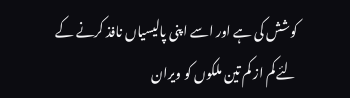کوشش کی ہے اور اسے اپنی پالیسیاں نافذ کرنے کے لئے کم از کم تین ملکوں کو ویران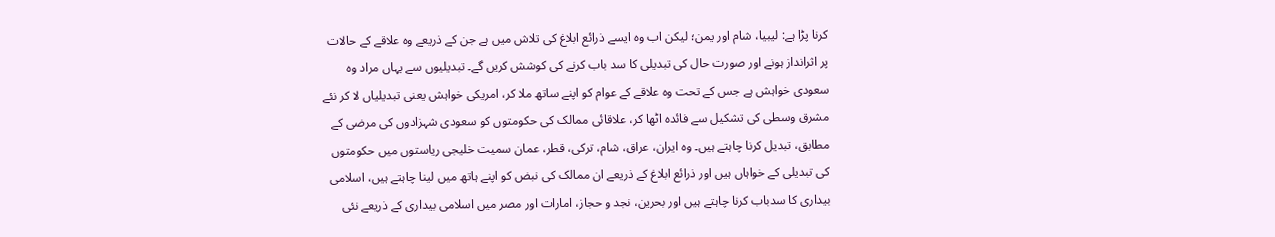کرنا پڑا ہے: لیبیا، شام اور یمن؛ لیکن اب وہ ایسے ذرائع ابلاغ کی تلاش میں ہے جن کے ذریعے وہ علاقے کے حالات پر اثرانداز ہونے اور صورت حال کی تبدیلی کا سد باب کرنے کی کوشش کریں گے۔ تبدیلیوں سے یہاں مراد وہ سعودی خواہش ہے جس کے تحت وہ علاقے کے عوام کو اپنے ساتھ ملا کر، امریکی خواہش یعنی تبدیلیاں لا کر نئے مشرق وسطی کی تشکیل سے فائدہ اٹھا کر، علاقائی ممالک کی حکومتوں کو سعودی شہزادوں کی مرضی کے مطابق، تبدیل کرنا چاہتے ہیں۔ وہ ایران، عراق، شام، ترکی، قطر، عمان سمیت خلیجی ریاستوں میں حکومتوں کی تبدیلی کے خواہاں ہیں اور ذرائع ابلاغ کے ذریعے ان ممالک کی نبض کو اپنے ہاتھ میں لینا چاہتے ہیں، اسلامی بیداری کا سدباب کرنا چاہتے ہیں اور بحرین، نجد و حجاز، امارات اور مصر میں اسلامی بیداری کے ذریعے نئی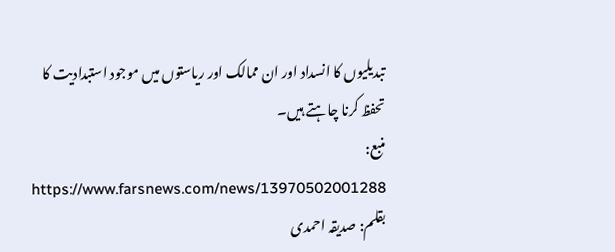تبدیلیوں کا انسداد اور ان ممالک اور ریاستوں میں موجود استبدادیت کا تحفظ کرنا چاہتے ہیں۔
منبع: https://www.farsnews.com/news/13970502001288
بقلم: صدیقہ احمدی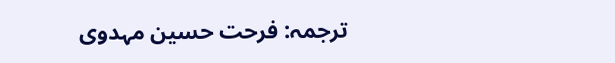ترجمہ: فرحت حسین مہدوی